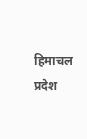हिमाचल प्रदेश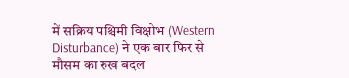में सक्रिय पश्चिमी विक्षोभ (Western Disturbance) ने एक बार फिर से मौसम का रुख बदल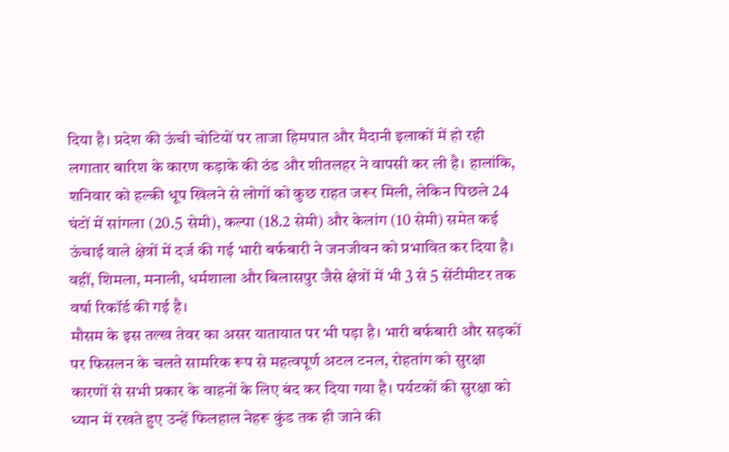दिया है। प्रदेश की ऊंची चोटियों पर ताजा हिमपात और मैदानी इलाकों में हो रही लगातार बारिश के कारण कड़ाके की ठंड और शीतलहर ने वापसी कर ली है। हालांकि, शनिवार को हल्की धूप खिलने से लोगों को कुछ राहत जरूर मिली, लेकिन पिछले 24 घंटों में सांगला (20.5 सेमी), कल्पा (18.2 सेमी) और केलांग (10 सेमी) समेत कई ऊंचाई वाले क्षेत्रों में दर्ज की गई भारी बर्फबारी ने जनजीवन को प्रभावित कर दिया है। वहीं, शिमला, मनाली, धर्मशाला और बिलासपुर जैसे क्षेत्रों में भी 3 से 5 सेंटीमीटर तक वर्षा रिकॉर्ड की गई है।
मौसम के इस तल्ख तेवर का असर यातायात पर भी पड़ा है। भारी बर्फबारी और सड़कों पर फिसलन के चलते सामरिक रूप से महत्वपूर्ण अटल टनल, रोहतांग को सुरक्षा कारणों से सभी प्रकार के वाहनों के लिए बंद कर दिया गया है। पर्यटकों की सुरक्षा को ध्यान में रखते हुए उन्हें फिलहाल नेहरू कुंड तक ही जाने की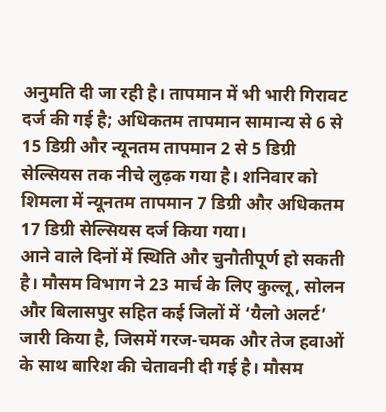अनुमति दी जा रही है। तापमान में भी भारी गिरावट दर्ज की गई है; अधिकतम तापमान सामान्य से 6 से 15 डिग्री और न्यूनतम तापमान 2 से 5 डिग्री सेल्सियस तक नीचे लुढ़क गया है। शनिवार को शिमला में न्यूनतम तापमान 7 डिग्री और अधिकतम 17 डिग्री सेल्सियस दर्ज किया गया।
आने वाले दिनों में स्थिति और चुनौतीपूर्ण हो सकती है। मौसम विभाग ने 23 मार्च के लिए कुल्लू, सोलन और बिलासपुर सहित कई जिलों में ‘यैलो अलर्ट’ जारी किया है, जिसमें गरज-चमक और तेज हवाओं के साथ बारिश की चेतावनी दी गई है। मौसम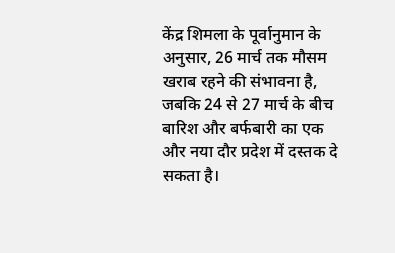केंद्र शिमला के पूर्वानुमान के अनुसार, 26 मार्च तक मौसम खराब रहने की संभावना है, जबकि 24 से 27 मार्च के बीच बारिश और बर्फबारी का एक और नया दौर प्रदेश में दस्तक दे सकता है।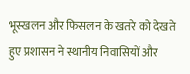भूस्खलन और फिसलन के खतरे को देखते हुए प्रशासन ने स्थानीय निवासियों और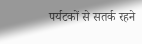पर्यटकों से सतर्क रहने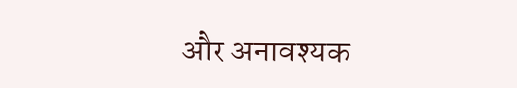और अनावश्यक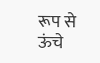रूप से ऊंचे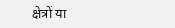क्षेत्रों या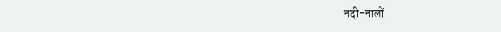नदी-नालों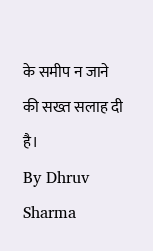के समीप न जाने की सख्त सलाह दी है।
By Dhruv Sharma